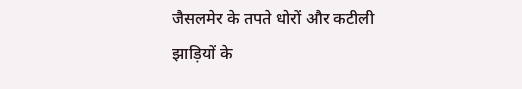जैसलमेर के तपते धोरों और कटीली झाड़ियों के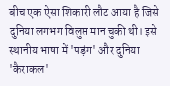बीच एक ऐसा शिकारी लौट आया है जिसे दुनिया लगभग विलुप्त मान चुकी थी। इसे स्थानीय भाषा में 'पड़ंग' और दुनिया 'कैराकल'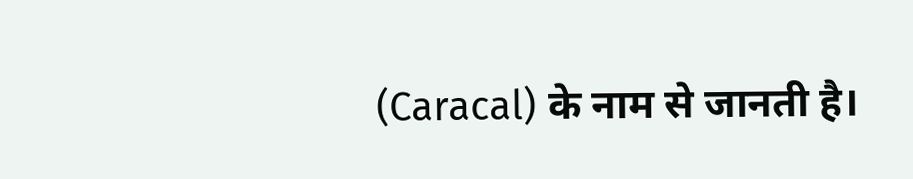(Caracal) के नाम से जानती है।